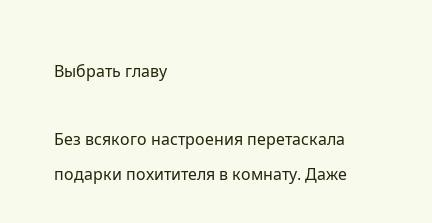Выбрать главу

Без всякого настроения перетаскала подарки похитителя в комнату. Даже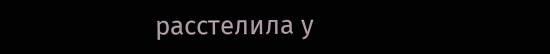расстелила у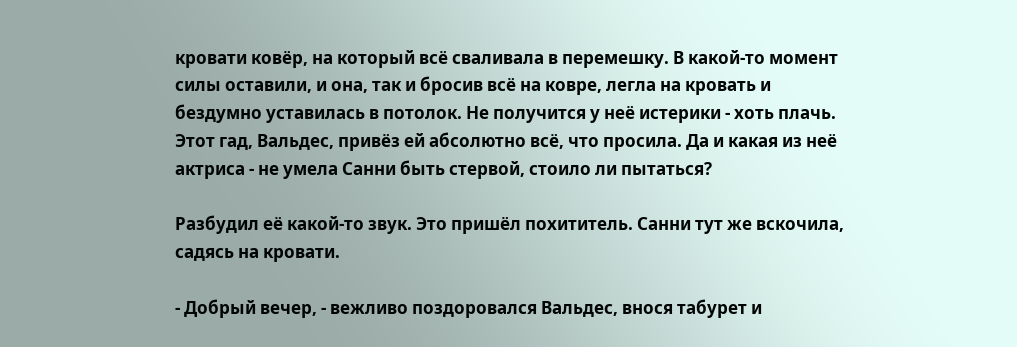кровати ковёр, на который всё сваливала в перемешку. В какой-то момент силы оставили, и она, так и бросив всё на ковре, легла на кровать и бездумно уставилась в потолок. Не получится у неё истерики - хоть плачь. Этот гад, Вальдес, привёз ей абсолютно всё, что просила. Да и какая из неё актриса - не умела Санни быть стервой, стоило ли пытаться?

Разбудил её какой-то звук. Это пришёл похититель. Санни тут же вскочила, садясь на кровати.

- Добрый вечер, - вежливо поздоровался Вальдес, внося табурет и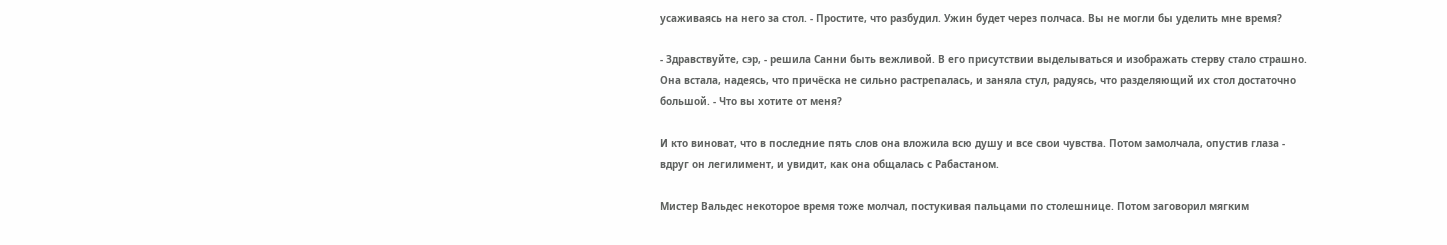усаживаясь на него за стол. - Простите, что разбудил. Ужин будет через полчаса. Вы не могли бы уделить мне время?

- Здравствуйте, сэр, - решила Санни быть вежливой. В его присутствии выделываться и изображать стерву стало страшно. Она встала, надеясь, что причёска не сильно растрепалась, и заняла стул, радуясь, что разделяющий их стол достаточно большой. - Что вы хотите от меня?

И кто виноват, что в последние пять слов она вложила всю душу и все свои чувства. Потом замолчала, опустив глаза - вдруг он легилимент, и увидит, как она общалась с Рабастаном.

Мистер Вальдес некоторое время тоже молчал, постукивая пальцами по столешнице. Потом заговорил мягким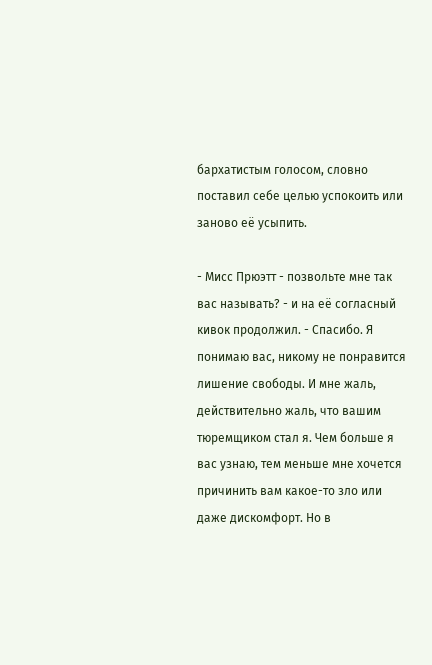бархатистым голосом, словно поставил себе целью успокоить или заново её усыпить.

- Мисс Прюэтт - позвольте мне так вас называть? - и на её согласный кивок продолжил. - Спасибо. Я понимаю вас, никому не понравится лишение свободы. И мне жаль, действительно жаль, что вашим тюремщиком стал я. Чем больше я вас узнаю, тем меньше мне хочется причинить вам какое-то зло или даже дискомфорт. Но в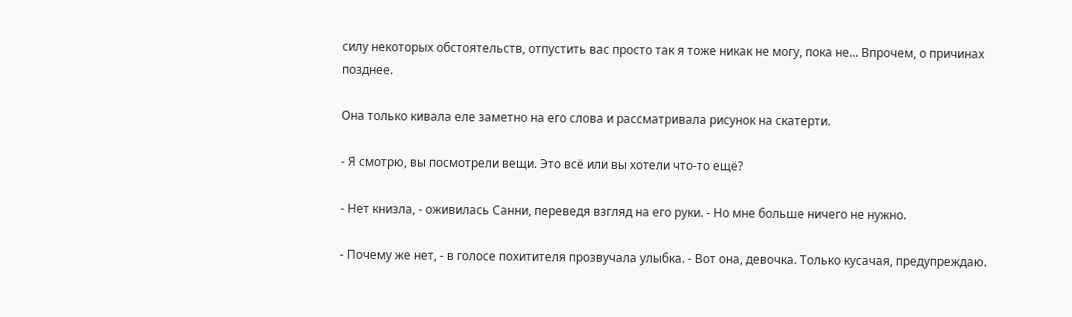силу некоторых обстоятельств, отпустить вас просто так я тоже никак не могу, пока не... Впрочем, о причинах позднее.

Она только кивала еле заметно на его слова и рассматривала рисунок на скатерти.

- Я смотрю, вы посмотрели вещи. Это всё или вы хотели что-то ещё?

- Нет книзла, - оживилась Санни, переведя взгляд на его руки. - Но мне больше ничего не нужно.

- Почему же нет, - в голосе похитителя прозвучала улыбка. - Вот она, девочка. Только кусачая, предупреждаю.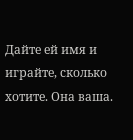Дайте ей имя и играйте, сколько хотите. Она ваша.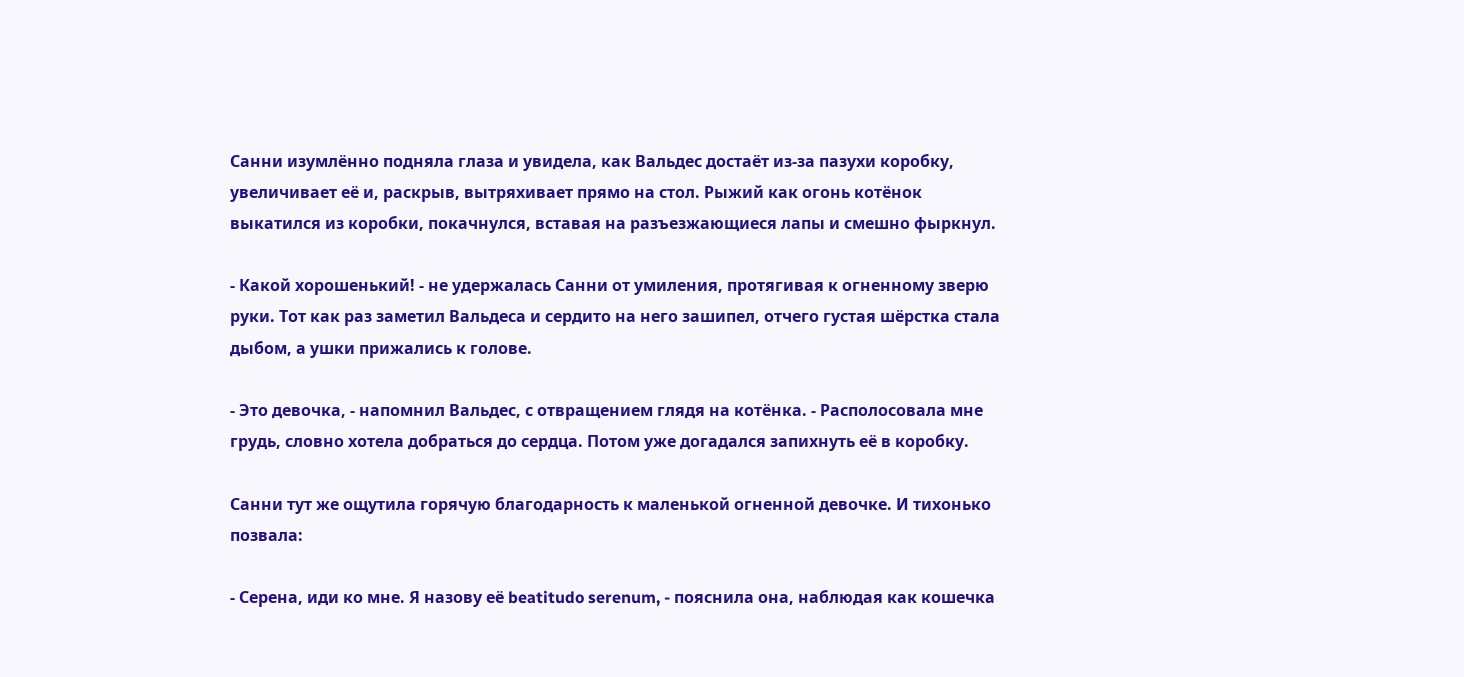Санни изумлённо подняла глаза и увидела, как Вальдес достаёт из-за пазухи коробку, увеличивает её и, раскрыв, вытряхивает прямо на стол. Рыжий как огонь котёнок выкатился из коробки, покачнулся, вставая на разъезжающиеся лапы и смешно фыркнул.

- Какой хорошенький! - не удержалась Санни от умиления, протягивая к огненному зверю руки. Тот как раз заметил Вальдеса и сердито на него зашипел, отчего густая шёрстка стала дыбом, а ушки прижались к голове.

- Это девочка, - напомнил Вальдес, с отвращением глядя на котёнка. - Располосовала мне грудь, словно хотела добраться до сердца. Потом уже догадался запихнуть её в коробку.

Санни тут же ощутила горячую благодарность к маленькой огненной девочке. И тихонько позвала:

- Серена, иди ко мне. Я назову её beatitudo serenum, - пояснила она, наблюдая как кошечка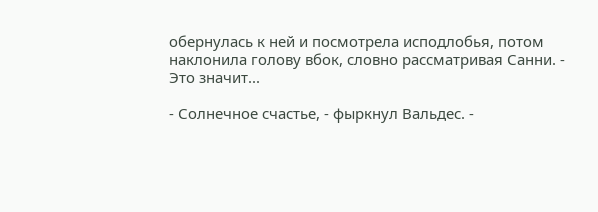обернулась к ней и посмотрела исподлобья, потом наклонила голову вбок, словно рассматривая Санни. - Это значит...

- Солнечное счастье, - фыркнул Вальдес. -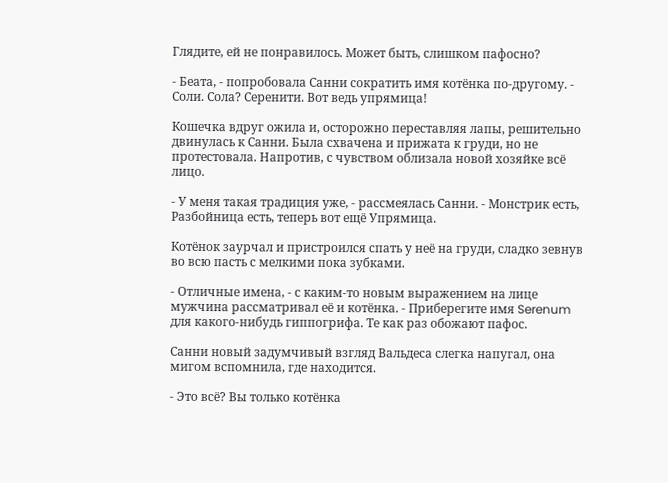Глядите, ей не понравилось. Может быть, слишком пафосно?

- Беата, - попробовала Санни сократить имя котёнка по-другому. - Соли. Сола? Серенити. Вот ведь упрямица!

Кошечка вдруг ожила и, осторожно переставляя лапы, решительно двинулась к Санни. Была схвачена и прижата к груди, но не протестовала. Напротив, с чувством облизала новой хозяйке всё лицо.

- У меня такая традиция уже, - рассмеялась Санни. - Монстрик есть, Разбойница есть, теперь вот ещё Упрямица.

Котёнок заурчал и пристроился спать у неё на груди, сладко зевнув во всю пасть с мелкими пока зубками.

- Отличные имена, - с каким-то новым выражением на лице мужчина рассматривал её и котёнка. - Приберегите имя Serenum для какого-нибудь гиппогрифа. Те как раз обожают пафос.

Санни новый задумчивый взгляд Вальдеса слегка напугал, она мигом вспомнила, где находится.

- Это всё? Вы только котёнка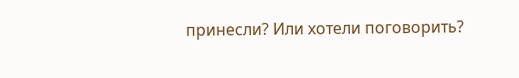принесли? Или хотели поговорить?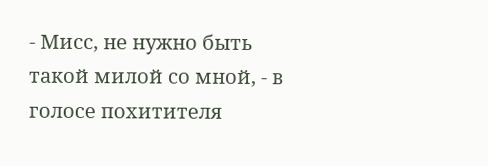- Мисс, не нужно быть такой милой со мной, - в голосе похитителя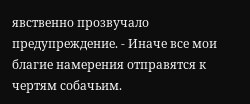явственно прозвучало предупреждение. - Иначе все мои благие намерения отправятся к чертям собачьим.